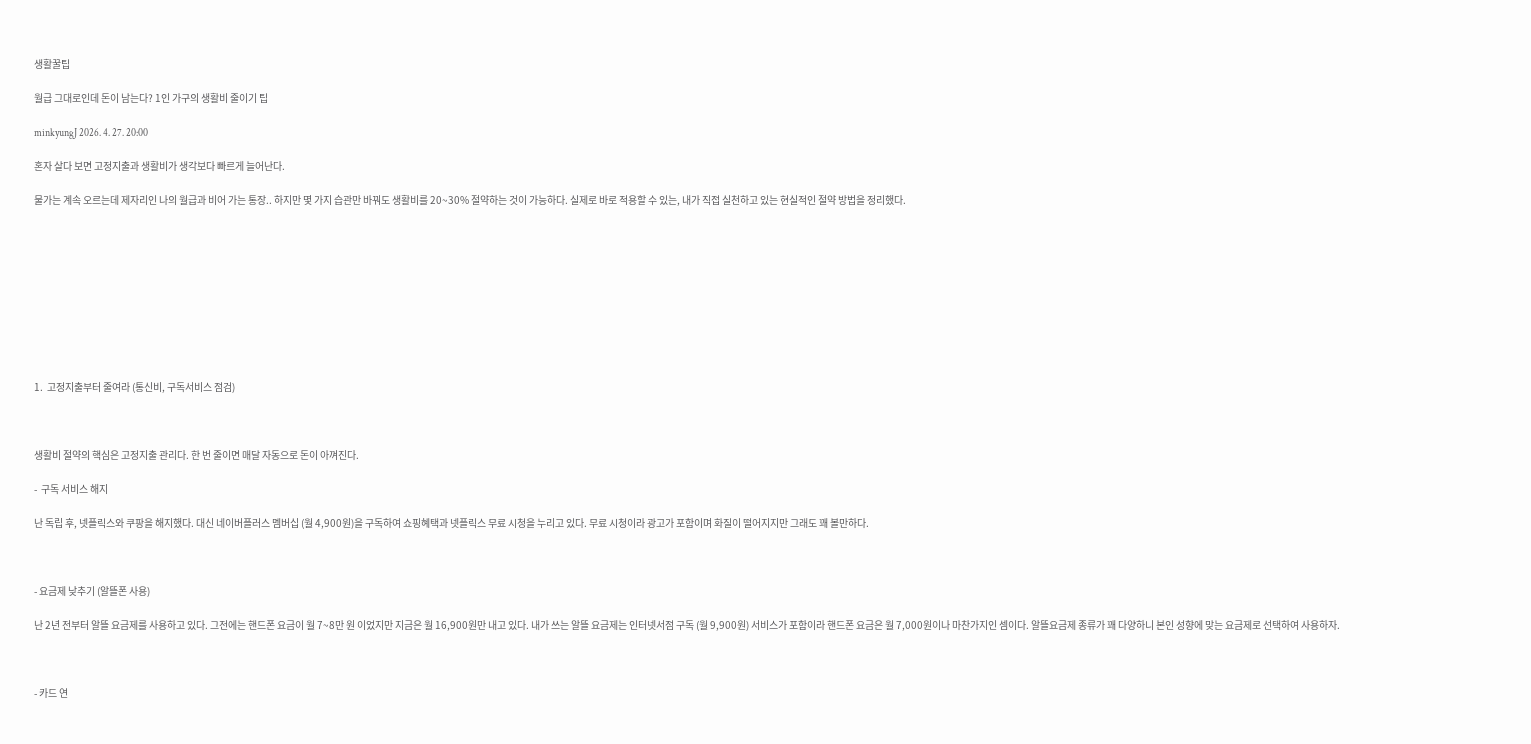생활꿀팁

월급 그대로인데 돈이 남는다? 1인 가구의 생활비 줄이기 팁

minkyungJ 2026. 4. 27. 20:00

혼자 살다 보면 고정지출과 생활비가 생각보다 빠르게 늘어난다.

물가는 계속 오르는데 제자리인 나의 월급과 비어 가는 통장.. 하지만 몇 가지 습관만 바꿔도 생활비를 20~30% 절약하는 것이 가능하다. 실제로 바로 적용할 수 있는, 내가 직접 실천하고 있는 현실적인 절약 방법을 정리했다.










1.  고정지출부터 줄여라 (통신비, 구독서비스 점검)



생활비 절약의 핵심은 고정지출 관리다. 한 번 줄이면 매달 자동으로 돈이 아껴진다.

-  구독 서비스 해지

난 독립 후, 넷플릭스와 쿠팡을 해지했다. 대신 네이버플러스 멤버십 (월 4,900원)을 구독하여 쇼핑혜택과 넷플릭스 무료 시청을 누리고 있다. 무료 시청이라 광고가 포함이며 화질이 떨어지지만 그래도 꽤 볼만하다.



- 요금제 낮추기 (알뜰폰 사용)

난 2년 전부터 알뜰 요금제를 사용하고 있다. 그전에는 핸드폰 요금이 월 7~8만 원 이었지만 지금은 월 16,900원만 내고 있다. 내가 쓰는 알뜰 요금제는 인터넷서점 구독 (월 9,900원) 서비스가 포함이라 핸드폰 요금은 월 7,000원이나 마찬가지인 셈이다. 알뜰요금제 종류가 꽤 다양하니 본인 성향에 맞는 요금제로 선택하여 사용하자.



- 카드 연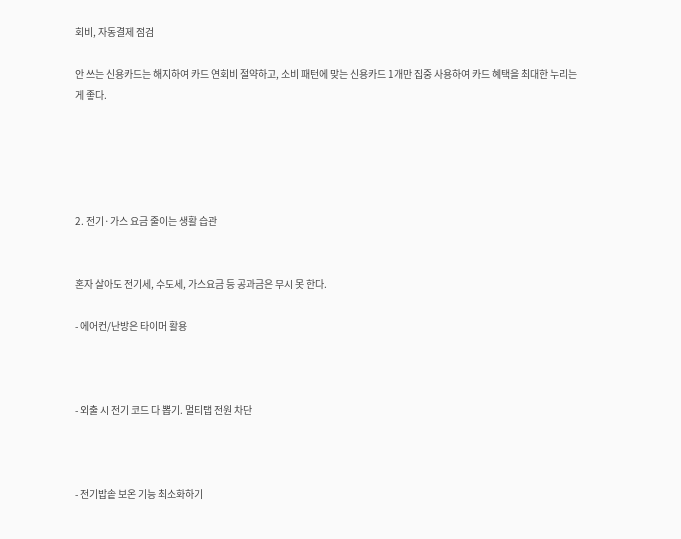회비, 자동결제 점검

안 쓰는 신용카드는 해지하여 카드 연회비 절약하고, 소비 패턴에 맞는 신용카드 1개만 집중 사용하여 카드 혜택을 최대한 누리는 게 좋다.





2. 전기·가스 요금 줄이는 생활 습관


혼자 살아도 전기세, 수도세, 가스요금 등 공과금은 무시 못 한다.

- 에어컨/난방은 타이머 활용



- 외출 시 전기 코드 다 뽑기. 멀티탭 전원 차단



- 전기밥솥 보온 기능 최소화하기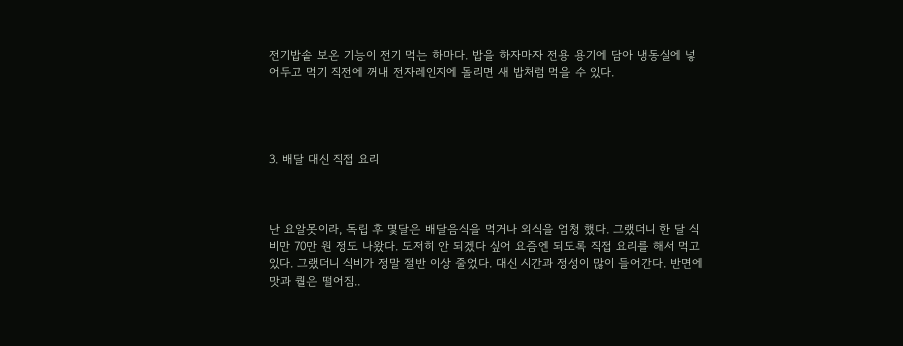전기밥솥 보온 기능이 전기 먹는 하마다. 밥을 하자마자 전용 용기에 담아 냉동실에 넣어두고 먹기 직전에 꺼내 전자레인지에 돌리면 새 밥처럼 먹을 수 있다.




3. 배달 대신 직접 요리



난 요알못이라, 독립 후 몇달은 배달음식을 먹거나 외식을 엄청 했다. 그랬더니 한 달 식비만 70만 원 정도 나왔다. 도저히 안 되겠다 싶어 요즘엔 되도록 직접 요리를 해서 먹고 있다. 그랬더니 식비가 정말 절반 이상 줄었다. 대신 시간과 정성이 많이 들어간다. 반면에 맛과 퀄은 떨어짐..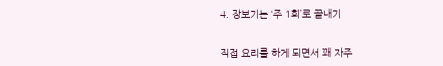4. 장보기는 ‘주 1회’로 끝내기


직접 요리를 하게 되면서 꽤 자주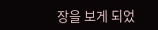장을 보게 되었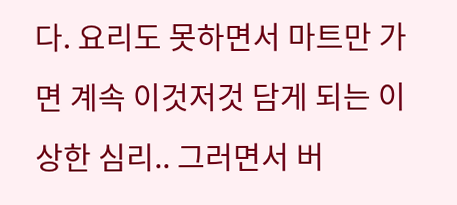다. 요리도 못하면서 마트만 가면 계속 이것저것 담게 되는 이상한 심리.. 그러면서 버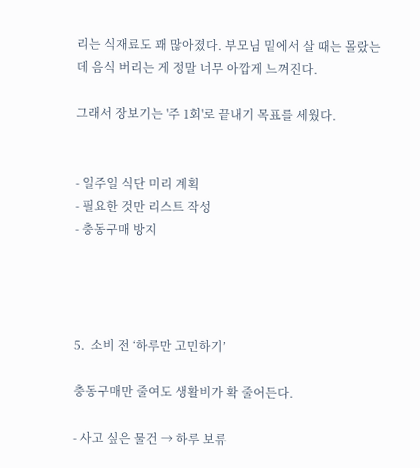리는 식재료도 꽤 많아졌다. 부모님 밑에서 살 때는 몰랐는데 음식 버리는 게 정말 너무 아깝게 느껴진다.

그래서 장보기는 '주 1회'로 끝내기 목표를 세웠다.


- 일주일 식단 미리 계획
- 필요한 것만 리스트 작성
- 충동구매 방지




5.  소비 전 ‘하루만 고민하기’

충동구매만 줄여도 생활비가 확 줄어든다.

- 사고 싶은 물건 → 하루 보류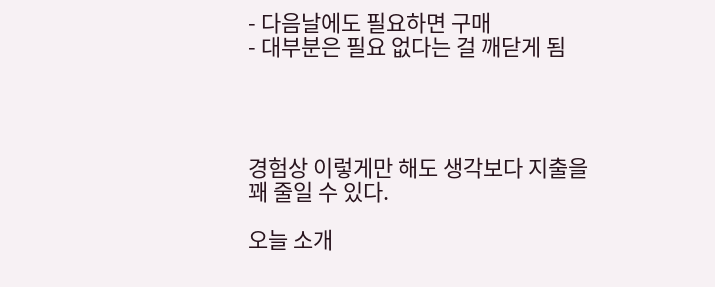- 다음날에도 필요하면 구매
- 대부분은 필요 없다는 걸 깨닫게 됨




경험상 이렇게만 해도 생각보다 지출을 꽤 줄일 수 있다.

오늘 소개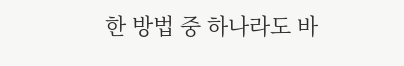한 방법 중 하나라도 바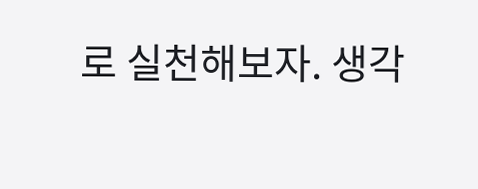로 실천해보자. 생각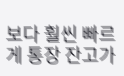보다 훨씬 빠르게 통장 잔고가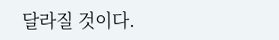달라질 것이다.